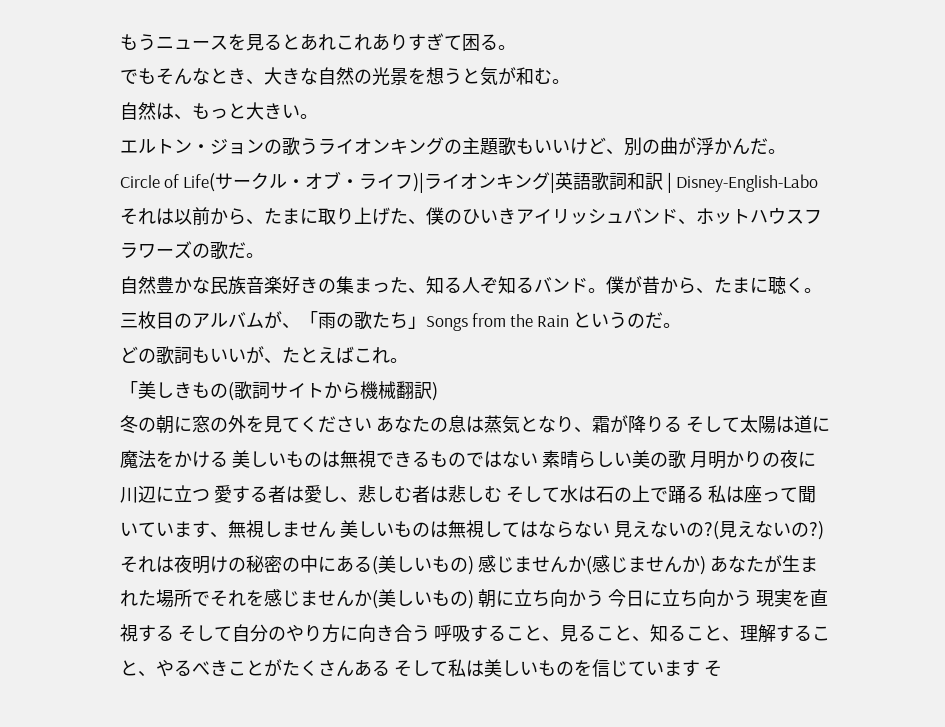もうニュースを見るとあれこれありすぎて困る。
でもそんなとき、大きな自然の光景を想うと気が和む。
自然は、もっと大きい。
エルトン・ジョンの歌うライオンキングの主題歌もいいけど、別の曲が浮かんだ。
Circle of Life(サークル・オブ・ライフ)|ライオンキング|英語歌詞和訳 | Disney-English-Labo
それは以前から、たまに取り上げた、僕のひいきアイリッシュバンド、ホットハウスフラワーズの歌だ。
自然豊かな民族音楽好きの集まった、知る人ぞ知るバンド。僕が昔から、たまに聴く。
三枚目のアルバムが、「雨の歌たち」Songs from the Rain というのだ。
どの歌詞もいいが、たとえばこれ。
「美しきもの(歌詞サイトから機械翻訳)
冬の朝に窓の外を見てください あなたの息は蒸気となり、霜が降りる そして太陽は道に魔法をかける 美しいものは無視できるものではない 素晴らしい美の歌 月明かりの夜に川辺に立つ 愛する者は愛し、悲しむ者は悲しむ そして水は石の上で踊る 私は座って聞いています、無視しません 美しいものは無視してはならない 見えないの?(見えないの?) それは夜明けの秘密の中にある(美しいもの) 感じませんか(感じませんか) あなたが生まれた場所でそれを感じませんか(美しいもの) 朝に立ち向かう 今日に立ち向かう 現実を直視する そして自分のやり方に向き合う 呼吸すること、見ること、知ること、理解すること、やるべきことがたくさんある そして私は美しいものを信じています そ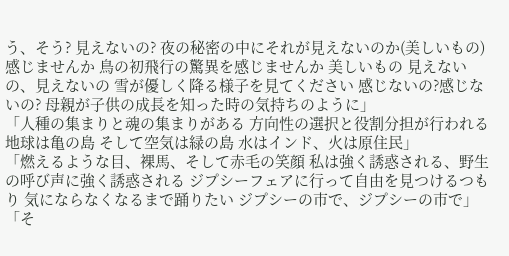う、そう? 見えないの? 夜の秘密の中にそれが見えないのか(美しいもの) 感じませんか 鳥の初飛行の驚異を感じませんか 美しいもの 見えないの、見えないの 雪が優しく降る様子を見てください 感じないの?感じないの? 母親が子供の成長を知った時の気持ちのように」
「人種の集まりと魂の集まりがある 方向性の選択と役割分担が行われる 地球は亀の島 そして空気は緑の島 水はインド、火は原住民」
「燃えるような目、裸馬、そして赤毛の笑顔 私は強く誘惑される、野生の呼び声に強く誘惑される ジプシーフェアに行って自由を見つけるつもり 気にならなくなるまで踊りたい ジプシーの市で、ジプシーの市で」
「そ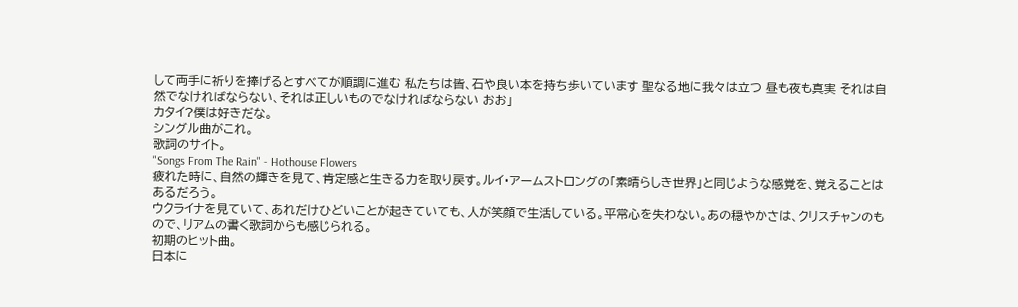して両手に祈りを捧げるとすべてが順調に進む 私たちは皆、石や良い本を持ち歩いています 聖なる地に我々は立つ 昼も夜も真実 それは自然でなければならない、それは正しいものでなければならない おお」
カタイ?僕は好きだな。
シングル曲がこれ。
歌詞のサイト。
"Songs From The Rain" - Hothouse Flowers
疲れた時に、自然の輝きを見て、肯定感と生きる力を取り戻す。ルイ・アームストロングの「素晴らしき世界」と同じような感覚を、覚えることはあるだろう。
ウクライナを見ていて、あれだけひどいことが起きていても、人が笑顔で生活している。平常心を失わない。あの穏やかさは、クリスチャンのもので、リアムの書く歌詞からも感じられる。
初期のヒット曲。
日本に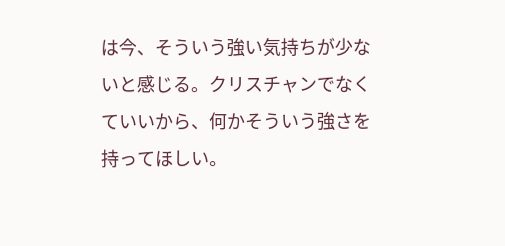は今、そういう強い気持ちが少ないと感じる。クリスチャンでなくていいから、何かそういう強さを持ってほしい。